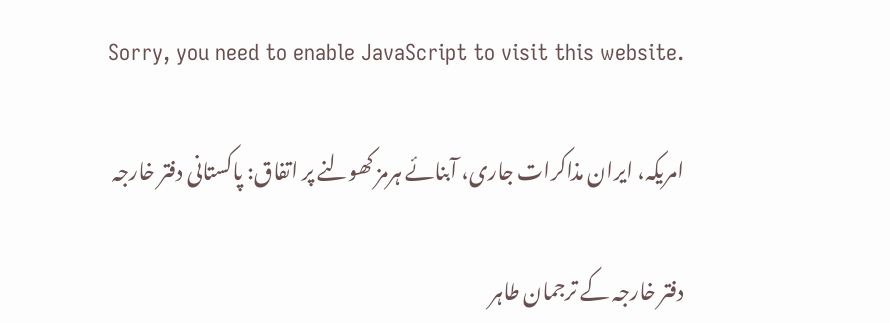Sorry, you need to enable JavaScript to visit this website.

امریکہ، ایران مذاکرات جاری، آبنائے ہرمز کھولنے پر اتفاق: پاکستانی دفتر خارجہ

دفتر خارجہ کے ترجمان طاہر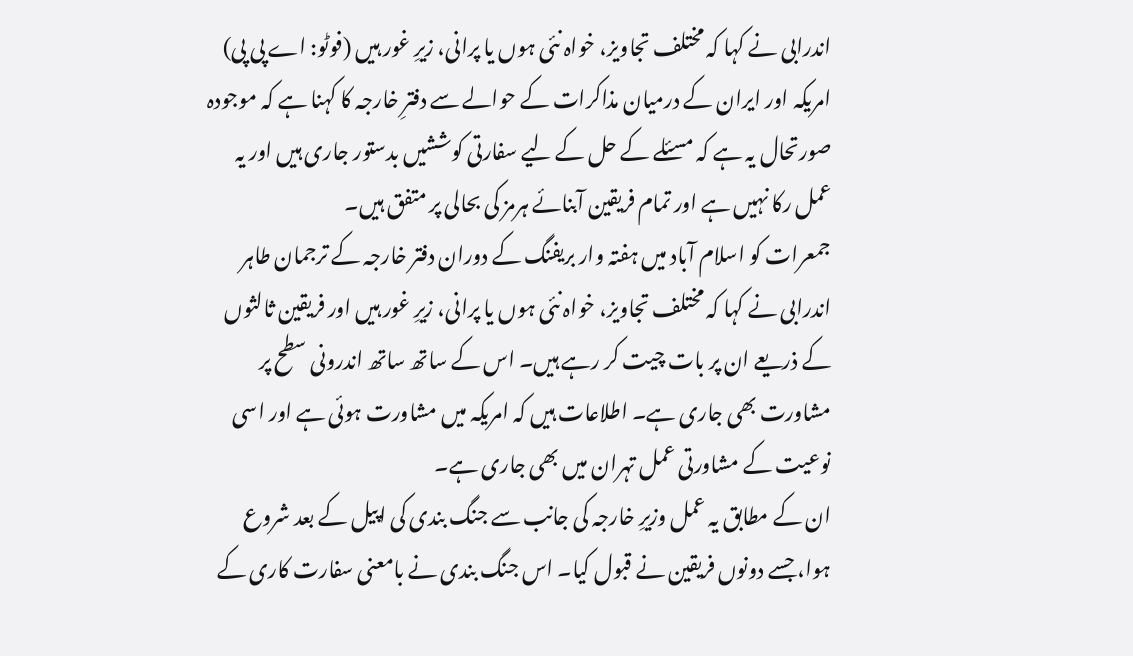اندرابی نے کہا کہ مختلف تجاویز، خواہ نئی ہوں یا پرانی، زیرِ غور ہیں (فوٹو: اے پی پی)
امریکہ اور ایران کے درمیان مذاکرات کے حوالے سے دفترِ خارجہ کا کہنا ہے کہ موجودہ صورتحال یہ ہے کہ مسئلے کے حل کے لیے سفارتی کوششیں بدستور جاری ہیں اور یہ عمل رکا نہیں ہے اور تمام فریقین آبنائے ہرمز کی بحالی پر متفق ہیں۔
جمعرات کو اسلام آباد میں ہفتہ وار بریفنگ کے دوران دفتر خارجہ کے ترجمان طاہر اندرابی نے کہا کہ مختلف تجاویز، خواہ نئی ہوں یا پرانی، زیرِ غور ہیں اور فریقین ثالثوں کے ذریعے ان پر بات چیت کر رہے ہیں۔ اس کے ساتھ ساتھ اندرونی سطح پر مشاورت بھی جاری ہے۔ اطلاعات ہیں کہ امریکہ میں مشاورت ہوئی ہے اور اسی نوعیت کے مشاورتی عمل تہران میں بھی جاری ہے۔
ان کے مطابق یہ عمل وزیرِ خارجہ کی جانب سے جنگ بندی کی اپیل کے بعد شروع ہوا، جسے دونوں فریقین نے قبول کیا۔ اس جنگ بندی نے بامعنی سفارت کاری کے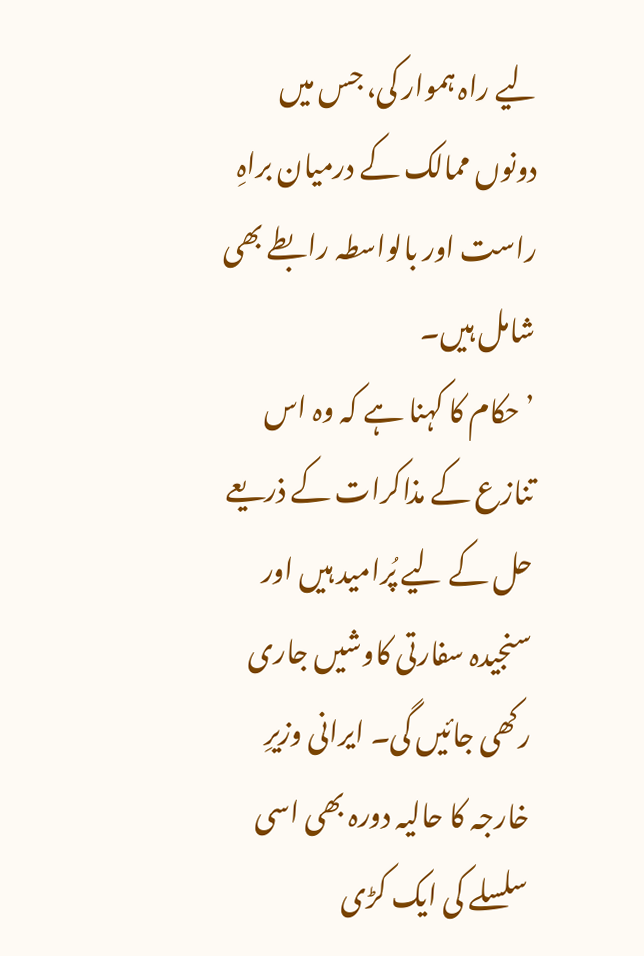لیے راہ ہموار کی، جس میں دونوں ممالک کے درمیان براہِ راست اور بالواسطہ رابطے بھی شامل ہیں۔
’حکام کا کہنا ہے کہ وہ اس تنازع کے مذاکرات کے ذریعے حل کے لیے پُرامید ہیں اور سنجیدہ سفارتی کاوشیں جاری رکھی جائیں گی۔ ایرانی وزیرِ خارجہ کا حالیہ دورہ بھی اسی سلسلے کی ایک کڑی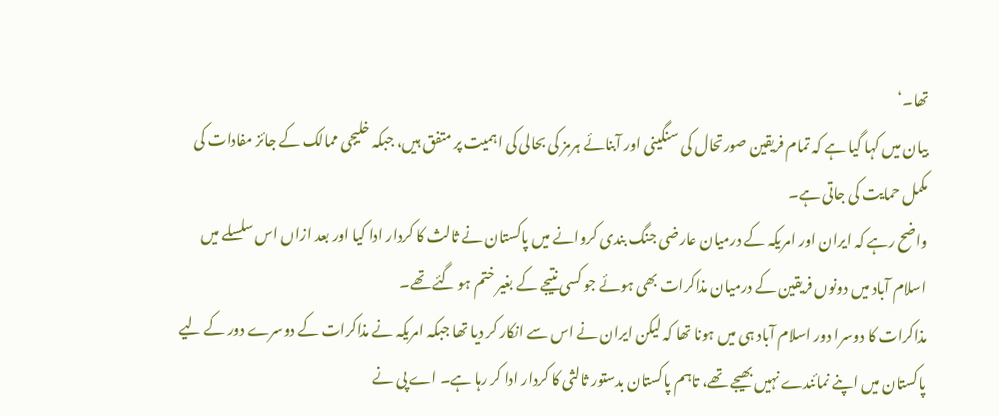تھا۔‘
بیان میں کہا گیا ہے کہ تمام فریقین صورتحال کی سنگینی اور آبنائے ہرمز کی بحالی کی اہمیت پر متفق ہیں، جبکہ خلیجی ممالک کے جائز مفادات کی مکمل حمایت کی جاتی ہے۔
واضح رہے کہ ایران اور امریکہ کے درمیان عارضی جنگ بندی کروانے میں پاکستان نے ثالث کا کردار ادا کیا اور بعد ازاں اس سلسلے میں اسلام آباد میں دونوں فریقین کے درمیان مذاکرات بھی ہوئے جو کسی نتیجے کے بغیر ختم ہو گئے تھے۔
مذاکرات کا دوسرا دور اسلام آباد ہی میں ہونا تھا کہ لیکن ایران نے اس سے انکار کر دیا تھا جبکہ امریکہ نے مذاکرات کے دوسرے دور کے لیے پاکستان میں اپنے نمائندے نہیں بھیجے تھے، تاہم پاکستان بدستور ثالثی کا کردار ادا کر رہا ہے۔ اے پی نے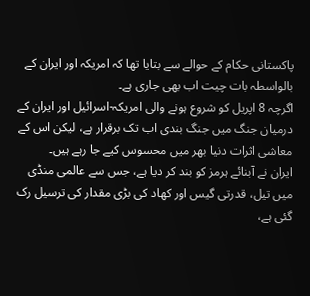پاکستانی حکام کے حوالے سے بتایا تھا کہ امریکہ اور ایران کے بالواسطہ بات چیت اب بھی جاری ہے۔
اگرچہ 8 اپریل کو شروع ہونے والی امریکہ-اسرائیل اور ایران کے درمیان جنگ میں جنگ بندی اب تک برقرار ہے، لیکن اس کے معاشی اثرات دنیا بھر میں محسوس کیے جا رہے ہیں۔
ایران نے آبنائے ہرمز کو بند کر دیا ہے، جس سے عالمی منڈی میں تیل، قدرتی گیس اور کھاد کی بڑی مقدار کی ترسیل رک گئی ہے،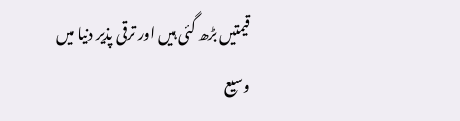قیمتیں بڑھ گئی ہیں اور ترقی پذیر دنیا میں وسیع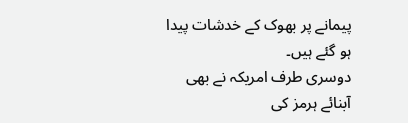پیمانے پر بھوک کے خدشات پیدا ہو گئے ہیں۔
دوسری طرف امریکہ نے بھی آبنائے ہرمز کی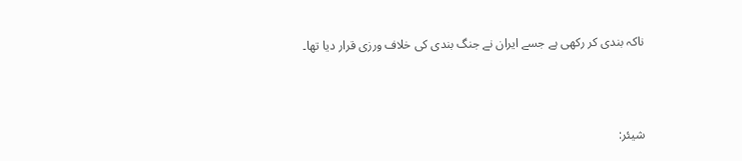ناکہ بندی کر رکھی ہے جسے ایران نے جنگ بندی کی خلاف ورزی قرار دیا تھا۔



شیئر: